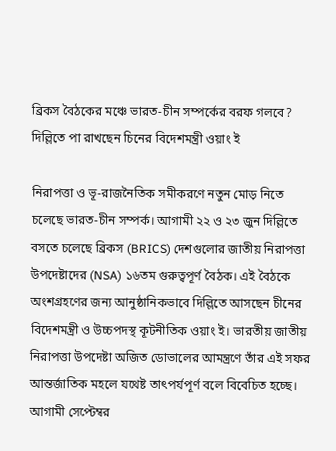ব্রিকস বৈঠকের মঞ্চে ভারত-চীন সম্পর্কের বরফ গলবে? দিল্লিতে পা রাখছেন চিনের বিদেশমন্ত্রী ওয়াং ই

নিরাপত্তা ও ভূ-রাজনৈতিক সমীকরণে নতুন মোড় নিতে চলেছে ভারত-চীন সম্পর্ক। আগামী ২২ ও ২৩ জুন দিল্লিতে বসতে চলেছে ব্রিকস (BRICS) দেশগুলোর জাতীয় নিরাপত্তা উপদেষ্টাদের (NSA) ১৬তম গুরুত্বপূর্ণ বৈঠক। এই বৈঠকে অংশগ্রহণের জন্য আনুষ্ঠানিকভাবে দিল্লিতে আসছেন চীনের বিদেশমন্ত্রী ও উচ্চপদস্থ কূটনীতিক ওয়াং ই। ভারতীয় জাতীয় নিরাপত্তা উপদেষ্টা অজিত ডোভালের আমন্ত্রণে তাঁর এই সফর আন্তর্জাতিক মহলে যথেষ্ট তাৎপর্যপূর্ণ বলে বিবেচিত হচ্ছে।
আগামী সেপ্টেম্বর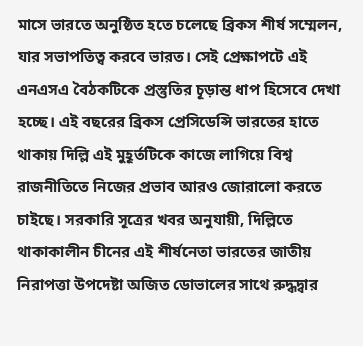মাসে ভারতে অনুষ্ঠিত হতে চলেছে ব্রিকস শীর্ষ সম্মেলন, যার সভাপতিত্ব করবে ভারত। সেই প্রেক্ষাপটে এই এনএসএ বৈঠকটিকে প্রস্তুতির চূড়ান্ত ধাপ হিসেবে দেখা হচ্ছে। এই বছরের ব্রিকস প্রেসিডেন্সি ভারতের হাতে থাকায় দিল্লি এই মুহূর্তটিকে কাজে লাগিয়ে বিশ্ব রাজনীতিতে নিজের প্রভাব আরও জোরালো করতে চাইছে। সরকারি সূত্রের খবর অনুযায়ী, দিল্লিতে থাকাকালীন চীনের এই শীর্ষনেতা ভারতের জাতীয় নিরাপত্তা উপদেষ্টা অজিত ডোভালের সাথে রুদ্ধদ্বার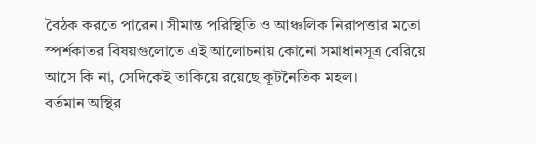বৈঠক করতে পারেন। সীমান্ত পরিস্থিতি ও আঞ্চলিক নিরাপত্তার মতো স্পর্শকাতর বিষয়গুলোতে এই আলোচনায় কোনো সমাধানসূত্র বেরিয়ে আসে কি না, সেদিকেই তাকিয়ে রয়েছে কূটনৈতিক মহল।
বর্তমান অস্থির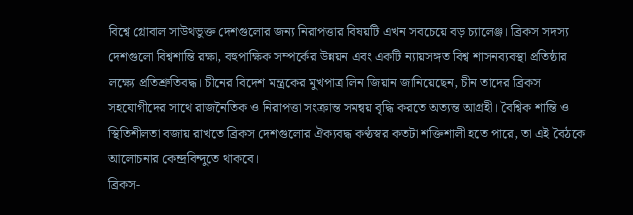বিশ্বে গ্লোবাল সাউথভুক্ত দেশগুলোর জন্য নিরাপত্তার বিষয়টি এখন সবচেয়ে বড় চ্যালেঞ্জ। ব্রিকস সদস্য দেশগুলো বিশ্বশান্তি রক্ষা, বহুপাক্ষিক সম্পর্কের উন্নয়ন এবং একটি ন্যায়সঙ্গত বিশ্ব শাসনব্যবস্থা প্রতিষ্ঠার লক্ষ্যে প্রতিশ্রুতিবদ্ধ। চীনের বিদেশ মন্ত্রকের মুখপাত্র লিন জিয়ান জানিয়েছেন, চীন তাদের ব্রিকস সহযোগীদের সাথে রাজনৈতিক ও নিরাপত্তা সংক্রান্ত সমন্বয় বৃদ্ধি করতে অত্যন্ত আগ্রহী। বৈশ্বিক শান্তি ও স্থিতিশীলতা বজায় রাখতে ব্রিকস দেশগুলোর ঐক্যবদ্ধ কণ্ঠস্বর কতটা শক্তিশালী হতে পারে, তা এই বৈঠকে আলোচনার কেন্দ্রবিন্দুতে থাকবে।
ব্রিকস-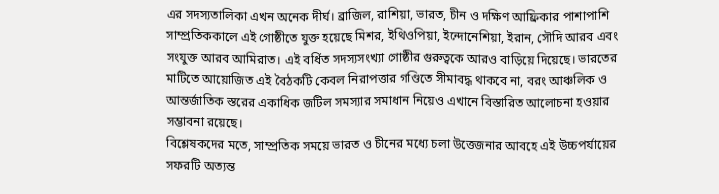এর সদস্যতালিকা এখন অনেক দীর্ঘ। ব্রাজিল, রাশিয়া, ভারত, চীন ও দক্ষিণ আফ্রিকার পাশাপাশি সাম্প্রতিককালে এই গোষ্ঠীতে যুক্ত হয়েছে মিশর, ইথিওপিয়া, ইন্দোনেশিয়া, ইরান, সৌদি আরব এবং সংযুক্ত আরব আমিরাত। এই বর্ধিত সদস্যসংখ্যা গোষ্ঠীর গুরুত্বকে আরও বাড়িয়ে দিয়েছে। ভারতের মাটিতে আয়োজিত এই বৈঠকটি কেবল নিরাপত্তার গণ্ডিতে সীমাবদ্ধ থাকবে না, বরং আঞ্চলিক ও আন্তর্জাতিক স্তরের একাধিক জটিল সমস্যার সমাধান নিয়েও এখানে বিস্তারিত আলোচনা হওয়ার সম্ভাবনা রয়েছে।
বিশ্লেষকদের মতে, সাম্প্রতিক সময়ে ভারত ও চীনের মধ্যে চলা উত্তেজনার আবহে এই উচ্চপর্যায়ের সফরটি অত্যন্ত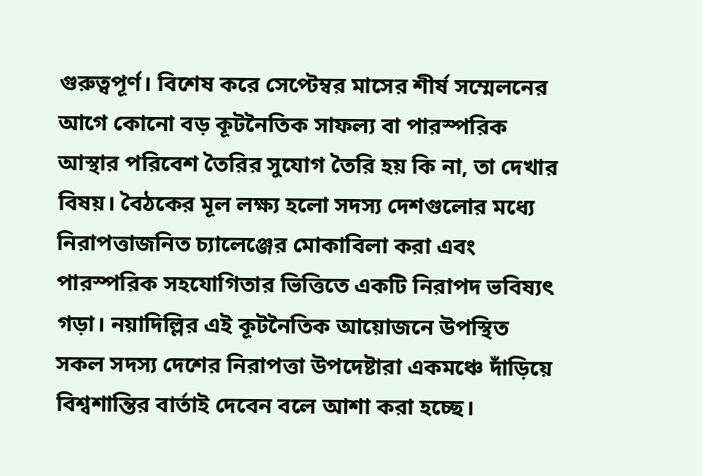গুরুত্বপূর্ণ। বিশেষ করে সেপ্টেম্বর মাসের শীর্ষ সম্মেলনের আগে কোনো বড় কূটনৈতিক সাফল্য বা পারস্পরিক আস্থার পরিবেশ তৈরির সুযোগ তৈরি হয় কি না, তা দেখার বিষয়। বৈঠকের মূল লক্ষ্য হলো সদস্য দেশগুলোর মধ্যে নিরাপত্তাজনিত চ্যালেঞ্জের মোকাবিলা করা এবং পারস্পরিক সহযোগিতার ভিত্তিতে একটি নিরাপদ ভবিষ্যৎ গড়া। নয়াদিল্লির এই কূটনৈতিক আয়োজনে উপস্থিত সকল সদস্য দেশের নিরাপত্তা উপদেষ্টারা একমঞ্চে দাঁড়িয়ে বিশ্বশান্তির বার্তাই দেবেন বলে আশা করা হচ্ছে।